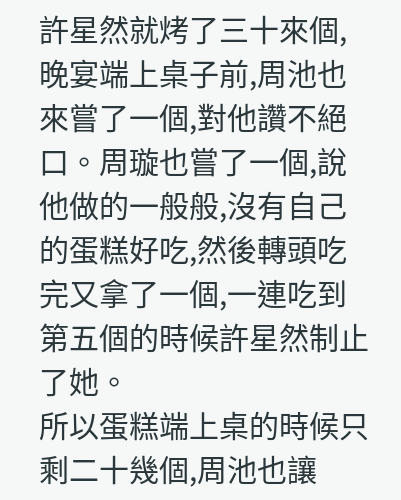許星然就烤了三十來個,晚宴端上桌子前,周池也來嘗了一個,對他讚不絕口。周璇也嘗了一個,說他做的一般般,沒有自己的蛋糕好吃,然後轉頭吃完又拿了一個,一連吃到第五個的時候許星然制止了她。
所以蛋糕端上桌的時候只剩二十幾個,周池也讓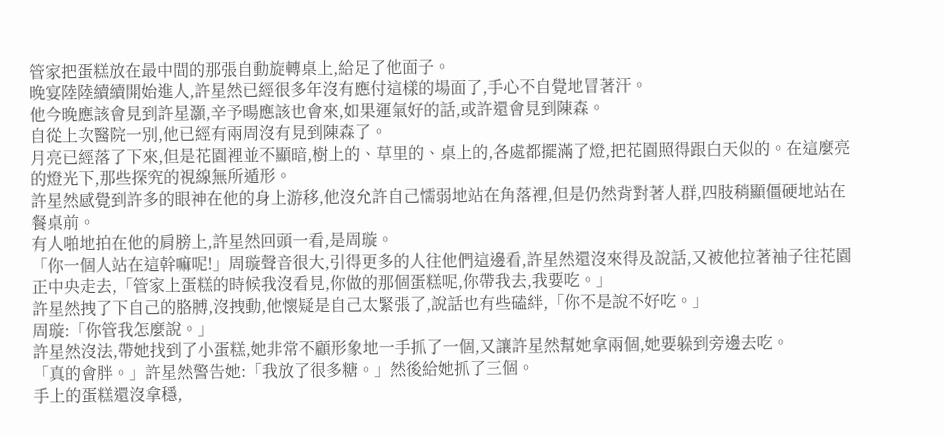管家把蛋糕放在最中間的那張自動旋轉桌上,給足了他面子。
晚宴陸陸續續開始進人,許星然已經很多年沒有應付這樣的場面了,手心不自覺地冒著汗。
他今晚應該會見到許星灝,辛予暘應該也會來,如果運氣好的話,或許還會見到陳森。
自從上次醫院一別,他已經有兩周沒有見到陳森了。
月亮已經落了下來,但是花園裡並不顯暗,樹上的、草里的、桌上的,各處都擺滿了燈,把花園照得跟白天似的。在這麼亮的燈光下,那些探究的視線無所遁形。
許星然感覺到許多的眼神在他的身上游移,他沒允許自己懦弱地站在角落裡,但是仍然背對著人群,四肢稍顯僵硬地站在餐桌前。
有人啪地拍在他的肩膀上,許星然回頭一看,是周璇。
「你一個人站在這幹嘛呢!」周璇聲音很大,引得更多的人往他們這邊看,許星然還沒來得及說話,又被他拉著袖子往花園正中央走去,「管家上蛋糕的時候我沒看見,你做的那個蛋糕呢,你帶我去,我要吃。」
許星然拽了下自己的胳膊,沒拽動,他懷疑是自己太緊張了,說話也有些磕絆,「你不是說不好吃。」
周璇:「你管我怎麼說。」
許星然沒法,帶她找到了小蛋糕,她非常不顧形象地一手抓了一個,又讓許星然幫她拿兩個,她要躲到旁邊去吃。
「真的會胖。」許星然警告她:「我放了很多糖。」然後給她抓了三個。
手上的蛋糕還沒拿穩,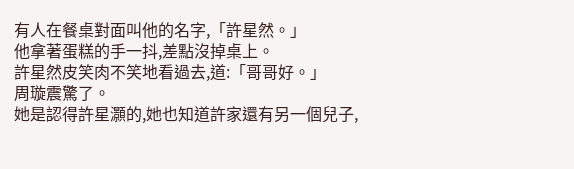有人在餐桌對面叫他的名字,「許星然。」
他拿著蛋糕的手一抖,差點沒掉桌上。
許星然皮笑肉不笑地看過去,道:「哥哥好。」
周璇震驚了。
她是認得許星灝的,她也知道許家還有另一個兒子,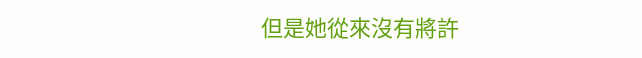但是她從來沒有將許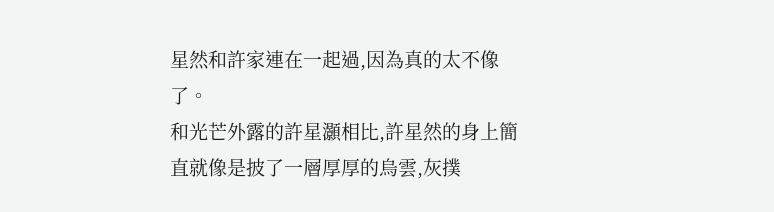星然和許家連在一起過,因為真的太不像了。
和光芒外露的許星灝相比,許星然的身上簡直就像是披了一層厚厚的烏雲,灰撲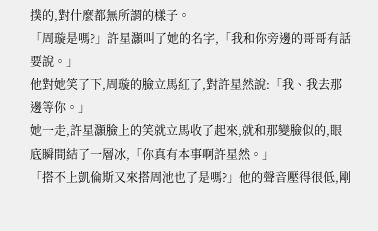撲的,對什麼都無所謂的樣子。
「周璇是嗎?」許星灝叫了她的名字,「我和你旁邊的哥哥有話要說。」
他對她笑了下,周璇的臉立馬紅了,對許星然說:「我、我去那邊等你。」
她一走,許星灝臉上的笑就立馬收了起來,就和那變臉似的,眼底瞬間結了一層冰,「你真有本事啊許星然。」
「搭不上凱倫斯又來搭周池也了是嗎?」他的聲音壓得很低,剛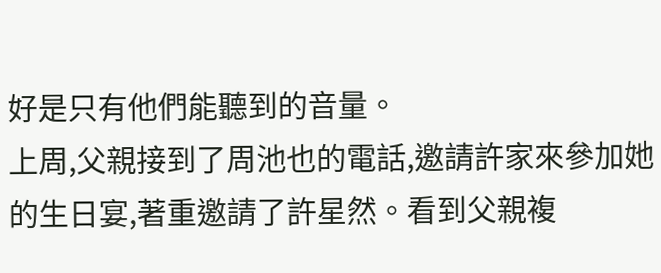好是只有他們能聽到的音量。
上周,父親接到了周池也的電話,邀請許家來參加她的生日宴,著重邀請了許星然。看到父親複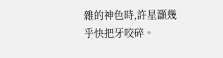雜的神色時,許星灝幾乎快把牙咬碎。